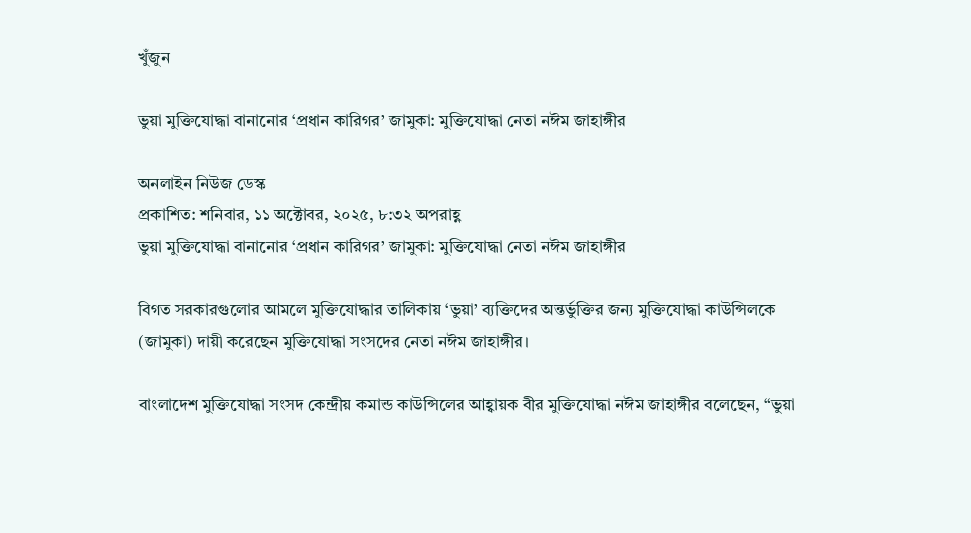খুঁজুন

ভুয়া মুক্তিযোদ্ধা বানানোর ‘প্রধান কারিগর’ জামুকা: মুক্তিযোদ্ধা নেতা নঈম জাহাঙ্গীর

অনলাইন নিউজ ডেস্ক
প্রকাশিত: শনিবার, ১১ অক্টোবর, ২০২৫, ৮:৩২ অপরাহ্ণ
ভুয়া মুক্তিযোদ্ধা বানানোর ‘প্রধান কারিগর’ জামুকা: মুক্তিযোদ্ধা নেতা নঈম জাহাঙ্গীর

বিগত সরকারগুলোর আমলে মুক্তিযোদ্ধার তালিকায় ‘ভুয়া’ ব্যক্তিদের অন্তর্ভুক্তির জন্য মুক্তিযোদ্ধা কাউন্সিলকে (জামুকা) দায়ী করেছেন মুক্তিযোদ্ধা সংসদের নেতা নঈম জাহাঙ্গীর।

বাংলাদেশ মুক্তিযোদ্ধা সংসদ কেন্দ্রীয় কমান্ড কাউন্সিলের আহ্বায়ক বীর মুক্তিযোদ্ধা নঈম জাহাঙ্গীর বলেছেন, “ভুয়া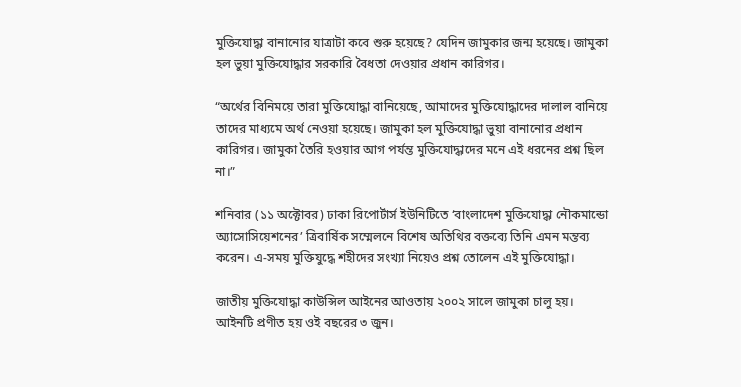মুক্তিযোদ্ধা বানানোর যাত্রাটা কবে শুরু হয়েছে? যেদিন জামুকার জন্ম হয়েছে। জামুকা হল ভুয়া মুক্তিযোদ্ধার সরকারি বৈধতা দেওয়ার প্রধান কারিগর।

“অর্থের বিনিময়ে তারা মুক্তিযোদ্ধা বানিয়েছে, আমাদের মুক্তিযোদ্ধাদের দালাল বানিয়ে তাদের মাধ্যমে অর্থ নেওয়া হয়েছে। জামুকা হল মুক্তিযোদ্ধা ভুয়া বানানোর প্রধান কারিগর। জামুকা তৈরি হওয়ার আগ পর্যন্ত মুক্তিযোদ্ধাদের মনে এই ধরনের প্রশ্ন ছিল না।”

শনিবার (১১ অক্টোবর) ঢাকা রিপোর্টার্স ইউনিটিতে ‘বাংলাদেশ মুক্তিযোদ্ধা নৌকমান্ডো অ্যাসোসিয়েশনের’ ত্রিবার্ষিক সম্মেলনে বিশেষ অতিথির বক্তব্যে তিনি এমন মন্তব্য করেন। এ-সময় মুক্তিযুদ্ধে শহীদের সংখ্যা নিয়েও প্রশ্ন তোলেন এই মুক্তিযোদ্ধা।

জাতীয় মুক্তিযোদ্ধা কাউন্সিল আইনের আওতায় ২০০২ সালে জামুকা চালু হয়। আইনটি প্রণীত হয় ওই বছরের ৩ জুন।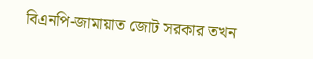বিএনপি-জামায়াত জোট সরকার তখন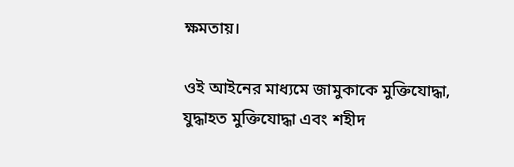ক্ষমতায়।

ওই আইনের মাধ্যমে জামুকাকে মুক্তিযোদ্ধা, যুদ্ধাহত মুক্তিযোদ্ধা এবং শহীদ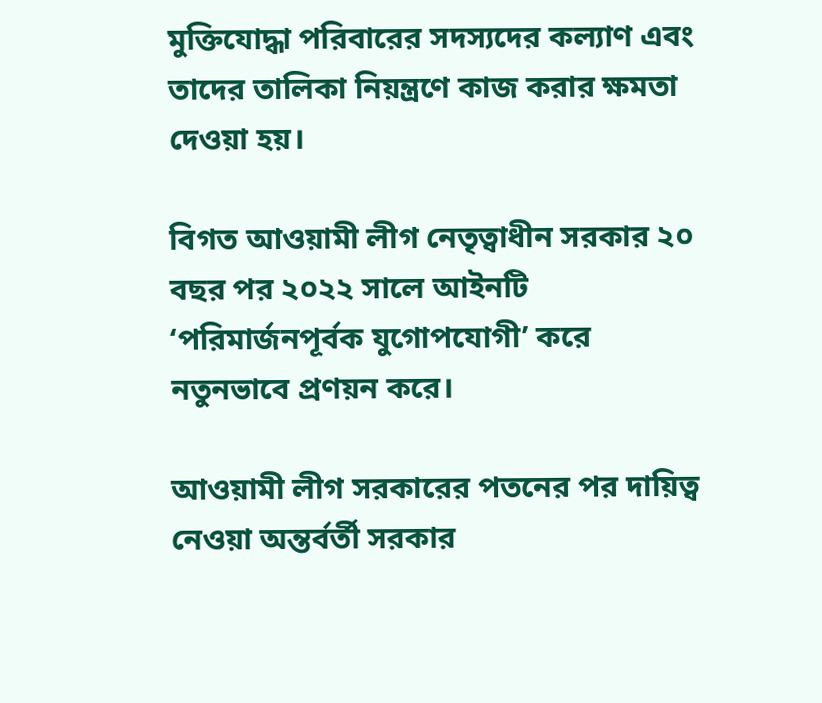মুক্তিযোদ্ধা পরিবারের সদস্যদের কল্যাণ এবং তাদের তালিকা নিয়ন্ত্রণে কাজ করার ক্ষমতা দেওয়া হয়।

বিগত আওয়ামী লীগ নেতৃত্বাধীন সরকার ২০ বছর পর ২০২২ সালে আইনটি ‘পরিমার্জনপূর্বক যুগোপযোগী’ করে নতুনভাবে প্রণয়ন করে।

আওয়ামী লীগ সরকারের পতনের পর দায়িত্ব নেওয়া অন্তর্বর্তী সরকার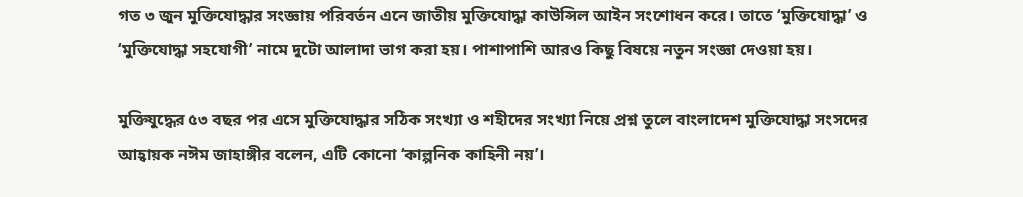গত ৩ জুন মুক্তিযোদ্ধার সংজ্ঞায় পরিবর্তন এনে জাতীয় মুক্তিযোদ্ধা কাউন্সিল আইন সংশোধন করে। তাতে ‘মুক্তিযোদ্ধা’ ও ‘মুক্তিযোদ্ধা সহযোগী’ নামে দুটো আলাদা ভাগ করা হয়। পাশাপাশি আরও কিছু বিষয়ে নতুন সংজ্ঞা দেওয়া হয়।

মুক্তিযুদ্ধের ৫৩ বছর পর এসে মুক্তিযোদ্ধার সঠিক সংখ্যা ও শহীদের সংখ্যা নিয়ে প্রশ্ন তুলে বাংলাদেশ মুক্তিযোদ্ধা সংসদের আহ্বায়ক নঈম জাহাঙ্গীর বলেন, এটি কোনো ‘কাল্পনিক কাহিনী নয়’।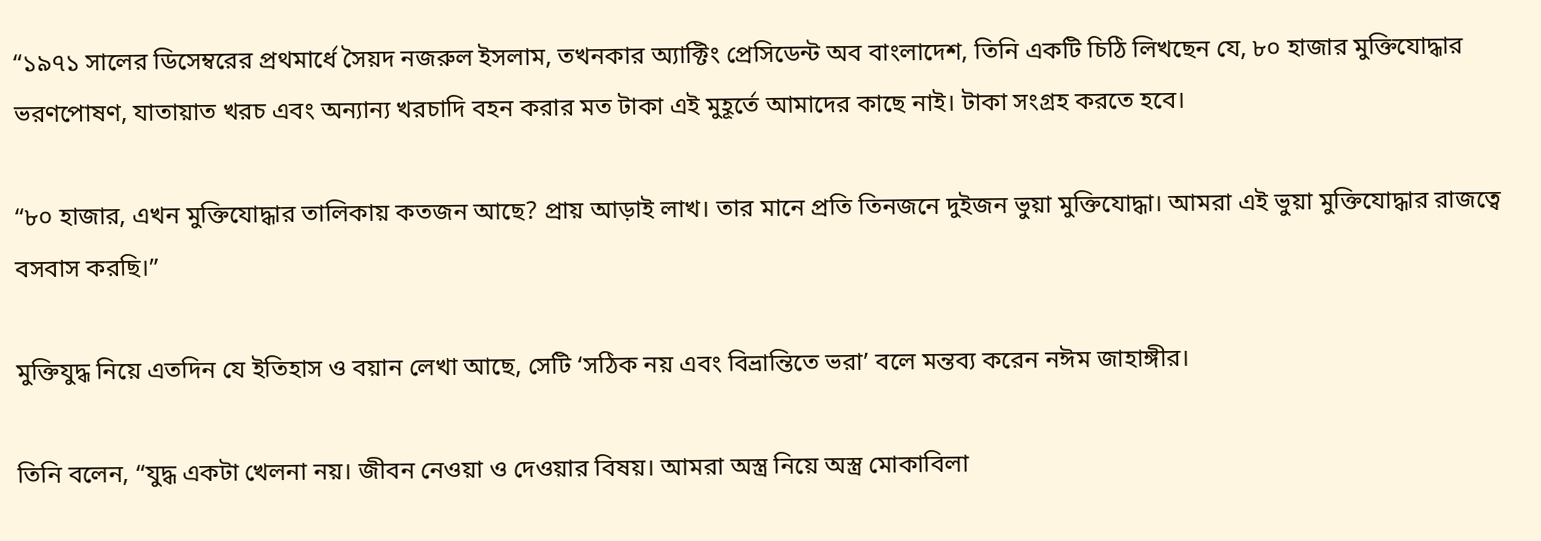“১৯৭১ সালের ডিসেম্বরের প্রথমার্ধে সৈয়দ নজরুল ইসলাম, তখনকার অ্যাক্টিং প্রেসিডেন্ট অব বাংলাদেশ, তিনি একটি চিঠি লিখছেন যে, ৮০ হাজার মুক্তিযোদ্ধার ভরণপোষণ, যাতায়াত খরচ এবং অন্যান্য খরচাদি বহন করার মত টাকা এই মুহূর্তে আমাদের কাছে নাই। টাকা সংগ্রহ করতে হবে।

“৮০ হাজার, এখন মুক্তিযোদ্ধার তালিকায় কতজন আছে? প্রায় আড়াই লাখ। তার মানে প্রতি তিনজনে দুইজন ভুয়া মুক্তিযোদ্ধা। আমরা এই ভুয়া মুক্তিযোদ্ধার রাজত্বে বসবাস করছি।”

মুক্তিযুদ্ধ নিয়ে এতদিন যে ইতিহাস ও বয়ান লেখা আছে, সেটি ‘সঠিক নয় এবং বিভ্রান্তিতে ভরা’ বলে মন্তব্য করেন নঈম জাহাঙ্গীর।

তিনি বলেন, “যুদ্ধ একটা খেলনা নয়। জীবন নেওয়া ও দেওয়ার বিষয়। আমরা অস্ত্র নিয়ে অস্ত্র মোকাবিলা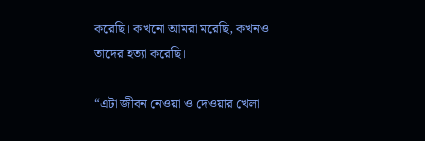করেছি। কখনো আমরা মরেছি, কখনও তাদের হত্যা করেছি।

“এটা জীবন নেওয়া ও দেওয়ার খেলা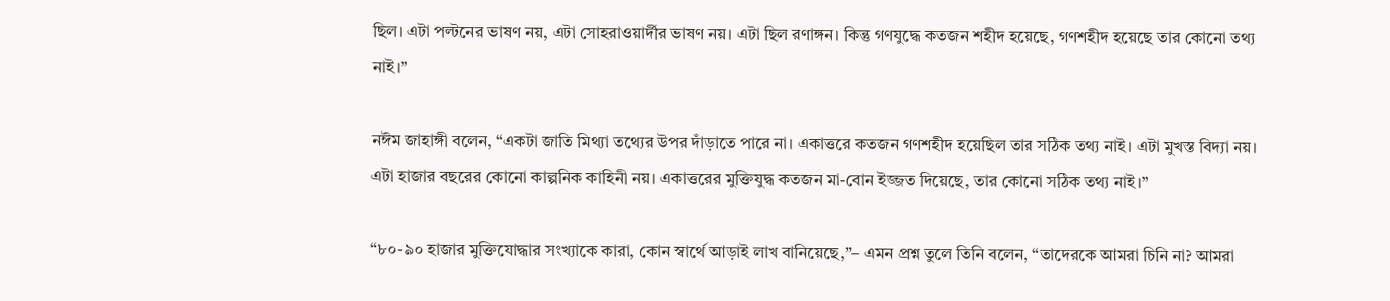ছিল। এটা পল্টনের ভাষণ নয়, এটা সোহরাওয়ার্দীর ভাষণ নয়। এটা ছিল রণাঙ্গন। কিন্তু গণযুদ্ধে কতজন শহীদ হয়েছে, গণশহীদ হয়েছে তার কোনো তথ্য নাই।”

নঈম জাহাঙ্গী বলেন, “একটা জাতি মিথ্যা তথ্যের উপর দাঁড়াতে পারে না। একাত্তরে কতজন গণশহীদ হয়েছিল তার সঠিক তথ্য নাই। এটা মুখস্ত বিদ্যা নয়। এটা হাজার বছরের কোনো কাল্পনিক কাহিনী নয়। একাত্তরের মুক্তিযুদ্ধ কতজন মা-বোন ইজ্জত দিয়েছে, তার কোনো সঠিক তথ্য নাই।”

“৮০-৯০ হাজার মুক্তিযোদ্ধার সংখ্যাকে কারা, কোন স্বার্থে আড়াই লাখ বানিয়েছে,”– এমন প্রশ্ন তুলে তিনি বলেন, “তাদেরকে আমরা চিনি না? আমরা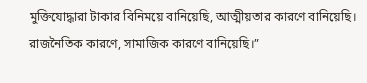মুক্তিযোদ্ধারা টাকার বিনিময়ে বানিয়েছি, আত্মীয়তার কারণে বানিয়েছি। রাজনৈতিক কারণে, সামাজিক কারণে বানিয়েছি।”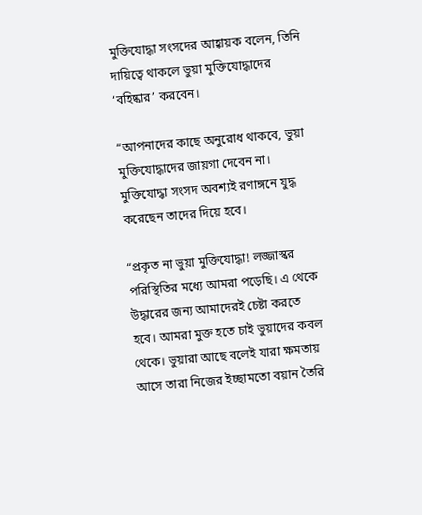মুক্তিযোদ্ধা সংসদের আহ্বায়ক বলেন, তিনি দায়িত্বে থাকলে ভুয়া মুক্তিযোদ্ধাদের ‘বহিষ্কার’ করবেন।

“আপনাদের কাছে অনুরোধ থাকবে, ভুয়া মুক্তিযোদ্ধাদের জায়গা দেবেন না। মুক্তিযোদ্ধা সংসদ অবশ্যই রণাঙ্গনে যুদ্ধ করেছেন তাদের দিয়ে হবে।

“প্রকৃত না ভুয়া মুক্তিযোদ্ধা! লজ্জাস্কর পরিস্থিতির মধ্যে আমরা পড়েছি। এ থেকে উদ্ধারের জন্য আমাদেরই চেষ্টা করতে হবে। আমরা মুক্ত হতে চাই ভুয়াদের কবল থেকে। ভুয়ারা আছে বলেই যারা ক্ষমতায় আসে তারা নিজের ইচ্ছামতো বয়ান তৈরি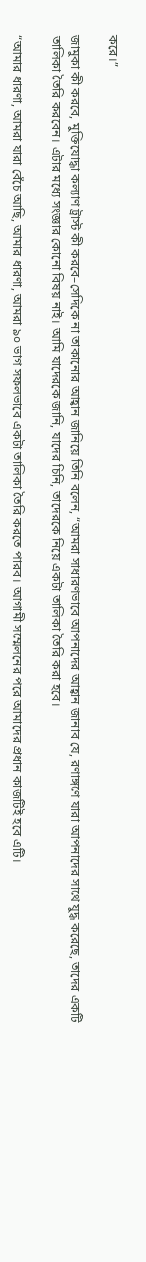করে।”

জামুকা কী করবে, মুক্তিযোদ্ধা কল্যাণ ট্রাস্ট কী করবে–সেদিকে না তাকানোর আহ্বান জানিয়ে তিনি বলেন, “আমরা সাধারণভাবে আপনাদের আহ্বান জানাব যে, রণাঙ্গণে যারা আপনাদের সাথে যুদ্ধ করেছে, তাদের একটি তালিকা তৈরি করবেন। এটার মধ্যে সংজ্ঞার কোনো বিষয় নাই। আমি যাদেরকে জানি, যাদের চিনি, তাদেরকে নিয়ে একটা তালিকা তৈরি করা হবে।

“আমার ধারণা, আমরা যারা বেঁচে আছি, আমার ধারণা, আমরা ৯০ ভাগ সফলভাবে একটা তালিকা তৈরি করতে পারব। আগামী সম্মেলনের পরে আমাদের প্রধান কাজটিই হবে এটি।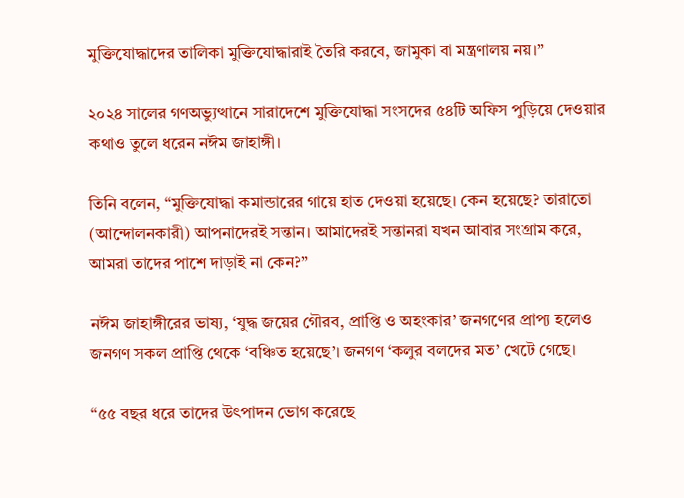মুক্তিযোদ্ধাদের তালিকা মুক্তিযোদ্ধারাই তৈরি করবে, জামুকা বা মন্ত্রণালয় নয়।”

২০২৪ সালের গণঅভ্যুত্থানে সারাদেশে মুক্তিযোদ্ধা সংসদের ৫৪টি অফিস পুড়িয়ে দেওয়ার কথাও তুলে ধরেন নঈম জাহাঙ্গী।

তিনি বলেন, “মুক্তিযোদ্ধা কমান্ডারের গায়ে হাত দেওয়া হয়েছে। কেন হয়েছে? তারাতো (আন্দোলনকারী) আপনাদেরই সন্তান। আমাদেরই সন্তানরা যখন আবার সংগ্রাম করে, আমরা তাদের পাশে দাড়াই না কেন?”

নঈম জাহাঙ্গীরের ভাষ্য, ‘যুদ্ধ জয়ের গৌরব, প্রাপ্তি ও অহংকার’ জনগণের প্রাপ্য হলেও জনগণ সকল প্রাপ্তি থেকে ‘বঞ্চিত হয়েছে’। জনগণ ‘কলুর বলদের মত’ খেটে গেছে।

“৫৫ বছর ধরে তাদের উৎপাদন ভোগ করেছে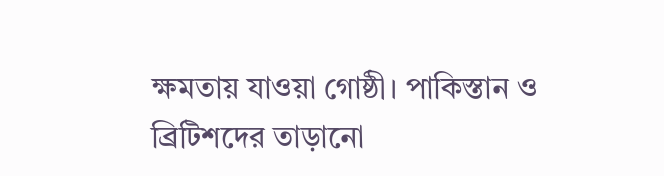ক্ষমতায় যাওয়া গোষ্ঠী। পাকিস্তান ও ব্রিটিশদের তাড়ানো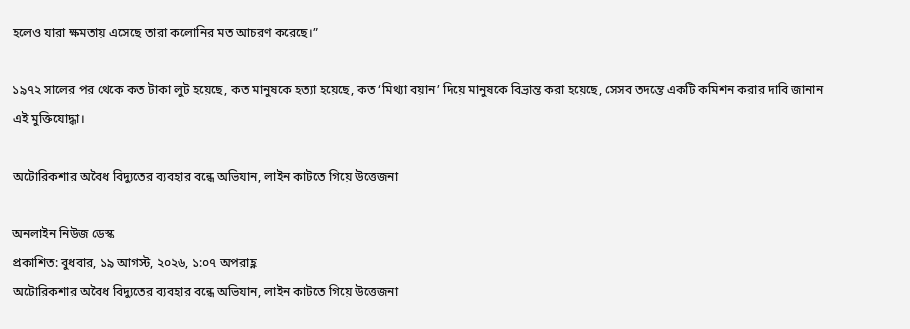হলেও যারা ক্ষমতায় এসেছে তারা কলোনির মত আচরণ করেছে।”

১৯৭২ সালের পর থেকে কত টাকা লুট হয়েছে, কত মানুষকে হত্যা হয়েছে, কত ‘মিথ্যা বয়ান’ দিয়ে মানুষকে বিভ্রান্ত করা হয়েছে, সেসব তদন্তে একটি কমিশন করার দাবি জানান এই মুক্তিযোদ্ধা।

অটোরিকশার অবৈধ বিদ্যুতের ব্যবহার বন্ধে অভিযান, লাইন কাটতে গিয়ে উত্তেজনা

অনলাইন নিউজ ডেস্ক
প্রকাশিত: বুধবার, ১৯ আগস্ট, ২০২৬, ১:০৭ অপরাহ্ণ
অটোরিকশার অবৈধ বিদ্যুতের ব্যবহার বন্ধে অভিযান, লাইন কাটতে গিয়ে উত্তেজনা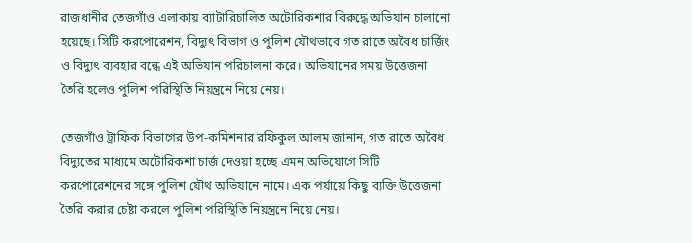রাজধানীর তেজগাঁও এলাকায় ব্যাটারিচালিত অটোরিকশার বিরুদ্ধে অভিযান চালানো হয়েছে। সিটি করপোরেশন, বিদ্যুৎ বিভাগ ও পুলিশ যৌথভাবে গত রাতে অবৈধ চার্জিং ও বিদ্যুৎ ব্যবহার বন্ধে এই অভিযান পরিচালনা করে। অভিযানের সময় উত্তেজনা তৈরি হলেও পুলিশ পরিস্থিতি নিয়ন্ত্রনে নিয়ে নেয়।

তেজগাঁও ট্রাফিক বিভাগের উপ-কমিশনার রফিকুল আলম জানান, গত রাতে অবৈধ বিদ্যুতের মাধ্যমে অটোরিকশা চার্জ দেওয়া হচ্ছে এমন অভিযোগে সিটি করপোরেশনের সঙ্গে পুলিশ যৌথ অভিযানে নামে। এক পর্যায়ে কিছু ব্যক্তি উত্তেজনা তৈরি করার চেষ্টা করলে পুলিশ পরিস্থিতি নিয়ন্ত্রনে নিয়ে নেয়।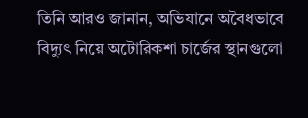তিনি আরও জানান, অভিযানে অবৈধভাবে বিদ্যুৎ নিয়ে অটোরিকশা চার্জের স্থানগুলো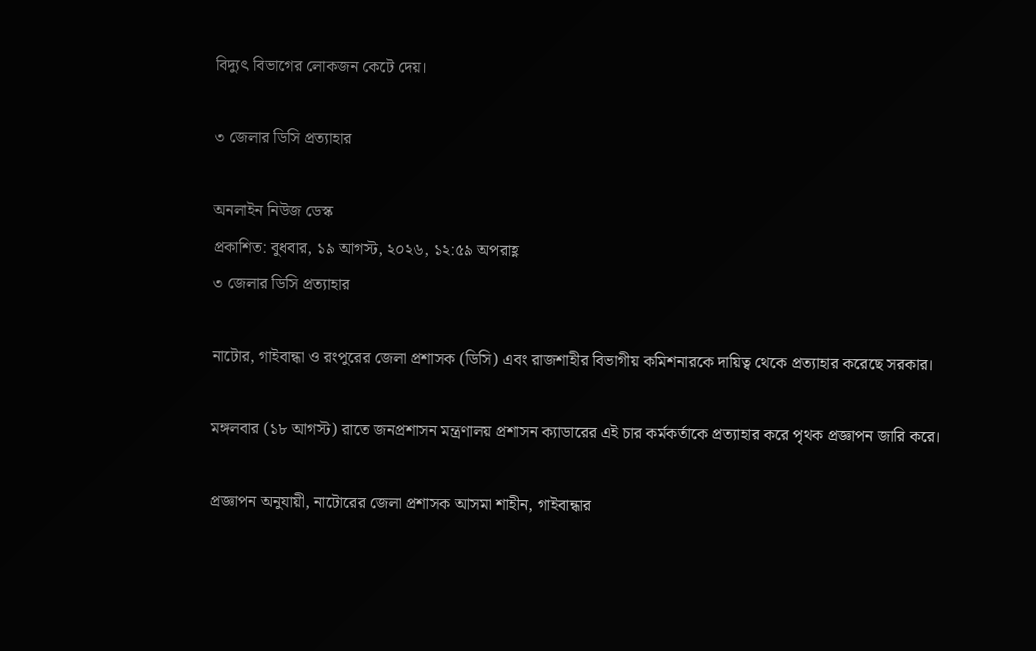বিদ্যুৎ বিভাগের লোকজন কেটে দেয়।

৩ জেলার ডিসি প্রত্যাহার

অনলাইন নিউজ ডেস্ক
প্রকাশিত: বুধবার, ১৯ আগস্ট, ২০২৬, ১২:৫৯ অপরাহ্ণ
৩ জেলার ডিসি প্রত্যাহার

নাটোর, গাইবান্ধা ও রংপুরের জেলা প্রশাসক (ডিসি) এবং রাজশাহীর বিভাগীয় কমিশনারকে দায়িত্ব থেকে প্রত্যাহার করেছে সরকার।

মঙ্গলবার (১৮ আগস্ট) রাতে জনপ্রশাসন মন্ত্রণালয় প্রশাসন ক্যাডারের এই চার কর্মকর্তাকে প্রত্যাহার করে পৃথক প্রজ্ঞাপন জারি করে।

প্রজ্ঞাপন অনুযায়ী, নাটোরের জেলা প্রশাসক আসমা শাহীন, গাইবান্ধার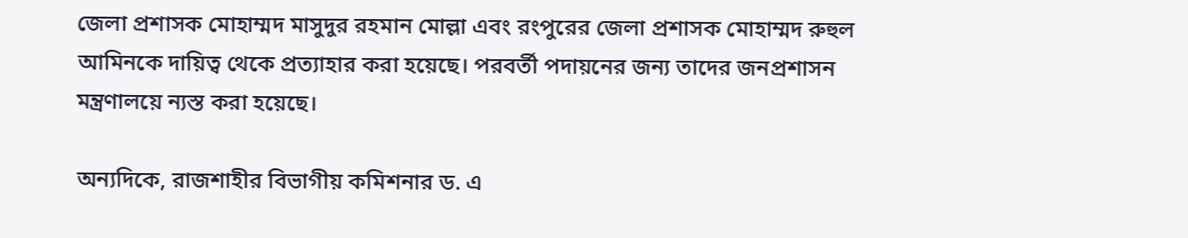জেলা প্রশাসক মোহাম্মদ মাসুদুর রহমান মোল্লা এবং রংপুরের জেলা প্রশাসক মোহাম্মদ রুহুল আমিনকে দায়িত্ব থেকে প্রত্যাহার করা হয়েছে। পরবর্তী পদায়নের জন্য তাদের জনপ্রশাসন মন্ত্রণালয়ে ন্যস্ত করা হয়েছে।

অন্যদিকে, রাজশাহীর বিভাগীয় কমিশনার ড. এ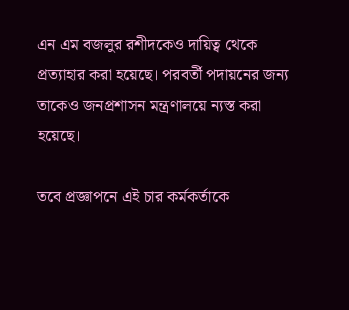এন এম বজলুর রশীদকেও দায়িত্ব থেকে প্রত্যাহার করা হয়েছে। পরবর্তী পদায়নের জন্য তাকেও জনপ্রশাসন মন্ত্রণালয়ে ন্যস্ত করা হয়েছে।

তবে প্রজ্ঞাপনে এই চার কর্মকর্তাকে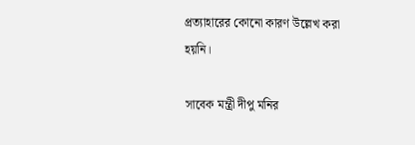প্রত্যাহারের কোনো কারণ উল্লেখ করা হয়নি।

সাবেক মন্ত্রী দীপু মনির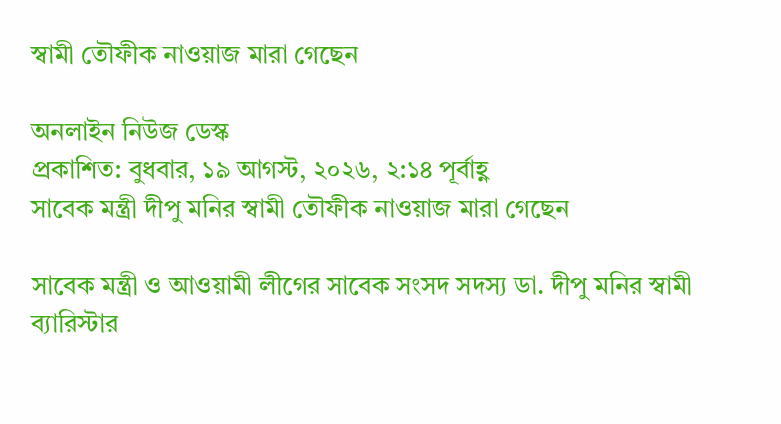স্বামী তৌফীক নাওয়াজ মারা গেছেন

অনলাইন নিউজ ডেস্ক
প্রকাশিত: বুধবার, ১৯ আগস্ট, ২০২৬, ২:১৪ পূর্বাহ্ণ
সাবেক মন্ত্রী দীপু মনির স্বামী তৌফীক নাওয়াজ মারা গেছেন

সাবেক মন্ত্রী ও আওয়ামী লীগের সাবেক সংসদ সদস্য ডা. দীপু মনির স্বামী ব্যারিস্টার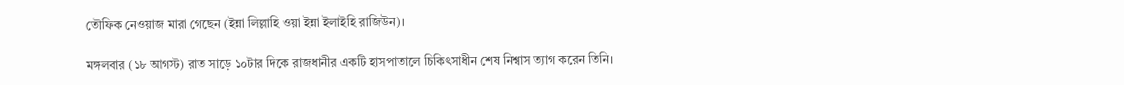তৌফিক নেওয়াজ মারা গেছেন (ইন্না লিল্লাহি ওয়া ইন্না ইলাইহি রাজিউন)।

মঙ্গলবার (১৮ আগস্ট) রাত সাড়ে ১০টার দিকে রাজধানীর একটি হাসপাতালে চিকিৎসাধীন শেষ নিশ্বাস ত্যাগ করেন তিনি।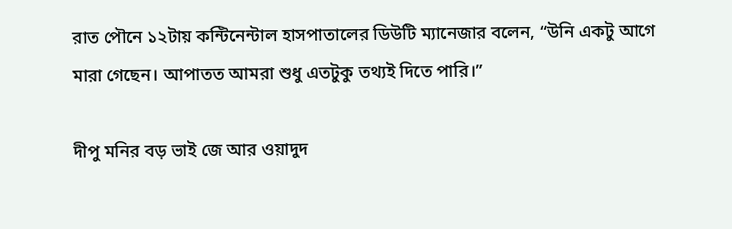রাত পৌনে ১২টায় কন্টিনেন্টাল হাসপাতালের ডিউটি ম্যানেজার বলেন, “উনি একটু আগে মারা গেছেন। আপাতত আমরা শুধু এতটুকু তথ্যই দিতে পারি।”

দীপু মনির বড় ভাই জে আর ওয়াদুদ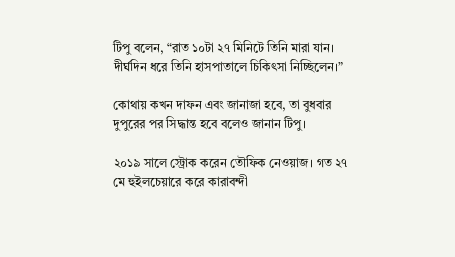টিপু বলেন, “রাত ১০টা ২৭ মিনিটে তিনি মারা যান। দীর্ঘদিন ধরে তিনি হাসপাতালে চিকিৎসা নিচ্ছিলেন।”

কোথায় কখন দাফন এবং জানাজা হবে, তা বুধবার দুপুরের পর সিদ্ধান্ত হবে বলেও জানান টিপু।

২০১৯ সালে স্ট্রোক করেন তৌফিক নেওয়াজ। গত ২৭ মে হুইলচেয়ারে করে কারাবন্দী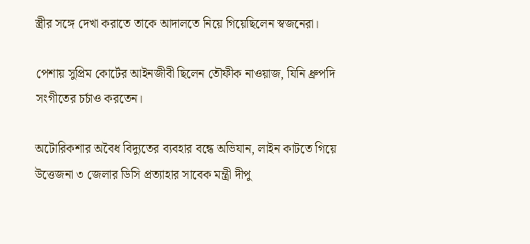স্ত্রীর সঙ্গে দেখা করাতে তাকে আদালতে নিয়ে গিয়েছিলেন স্বজনেরা।

পেশায় সুপ্রিম কোর্টের আইনজীবী ছিলেন তৌফীক নাওয়াজ, যিনি ধ্রুপদি সংগীতের চর্চাও করতেন।

অটোরিকশার অবৈধ বিদ্যুতের ব্যবহার বন্ধে অভিযান, লাইন কাটতে গিয়ে উত্তেজনা ৩ জেলার ডিসি প্রত্যাহার সাবেক মন্ত্রী দীপু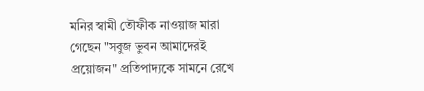মনির স্বামী তৌফীক নাওয়াজ মারা গেছেন "সবুজ ভুবন আমাদেরই প্রয়োজন" প্রতিপাদ্যকে সামনে রেখে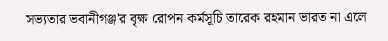সভ্যতার ভবানীগঞ্জ'র বৃক্ষ রোপন কর্মসূচি তারেক রহমান ভারত না এলে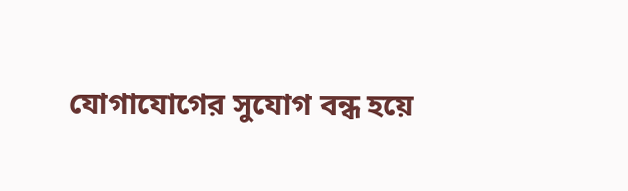যোগাযোগের সুযোগ বন্ধ হয়ে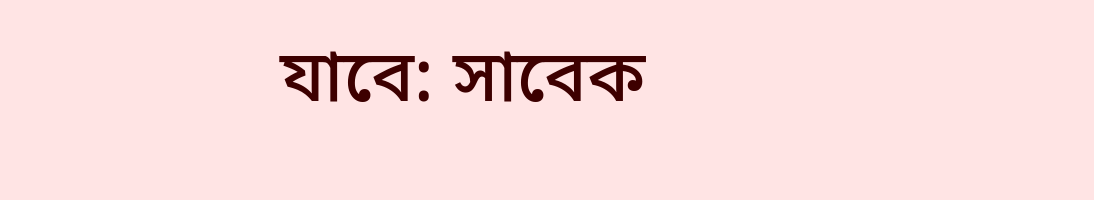যাবে: সাবেক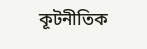কূটনীতিক